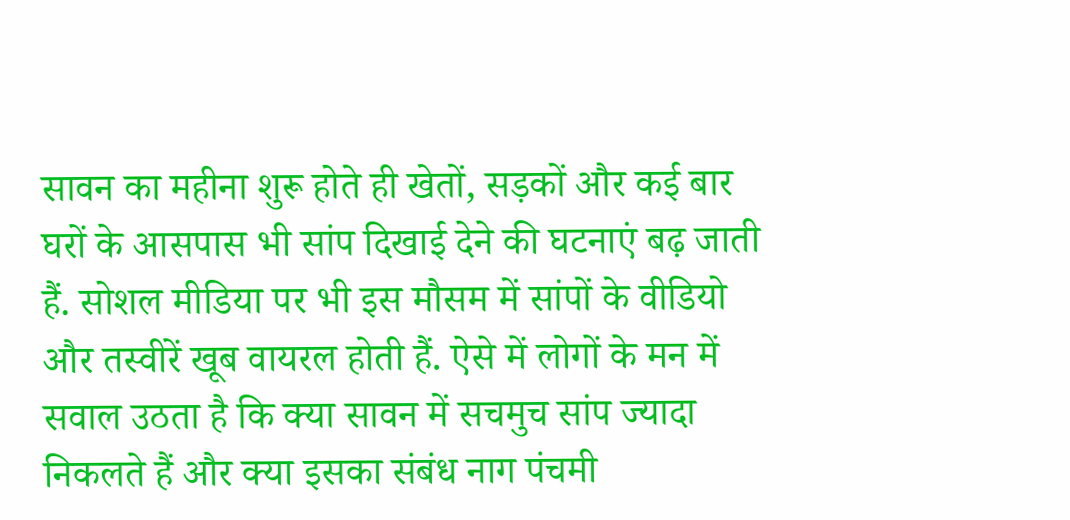सावन का महीना शुरू होते ही खेतों, सड़कों और कई बार घरों के आसपास भी सांप दिखाई देने की घटनाएं बढ़ जाती हैं. सोशल मीडिया पर भी इस मौसम में सांपों के वीडियो और तस्वीरें खूब वायरल होती हैं. ऐसे में लोगों के मन में सवाल उठता है कि क्या सावन में सचमुच सांप ज्यादा निकलते हैं और क्या इसका संबंध नाग पंचमी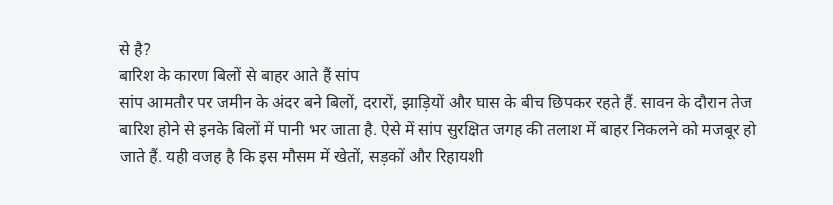से है?
बारिश के कारण बिलों से बाहर आते हैं सांप
सांप आमतौर पर जमीन के अंदर बने बिलों, दरारों, झाड़ियों और घास के बीच छिपकर रहते हैं. सावन के दौरान तेज बारिश होने से इनके बिलों में पानी भर जाता है. ऐसे में सांप सुरक्षित जगह की तलाश में बाहर निकलने को मजबूर हो जाते हैं. यही वजह है कि इस मौसम में खेतों, सड़कों और रिहायशी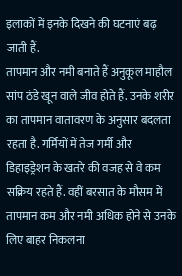इलाकों में इनके दिखने की घटनाएं बढ़ जाती हैं.
तापमान और नमी बनाते हैं अनुकूल माहौल
सांप ठंडे खून वाले जीव होते हैं. उनके शरीर का तापमान वातावरण के अनुसार बदलता रहता है. गर्मियों में तेज गर्मी और डिहाइड्रेशन के खतरे की वजह से वे कम सक्रिय रहते हैं. वहीं बरसात के मौसम में तापमान कम और नमी अधिक होने से उनके लिए बाहर निकलना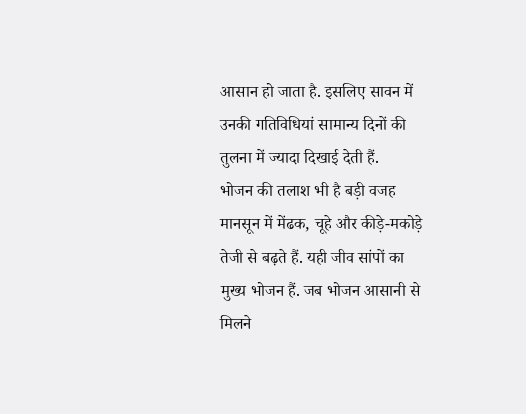आसान हो जाता है. इसलिए सावन में उनकी गतिविधियां सामान्य दिनों की तुलना में ज्यादा दिखाई देती हैं.
भोजन की तलाश भी है बड़ी वजह
मानसून में मेंढक, चूहे और कीड़े-मकोड़े तेजी से बढ़ते हैं. यही जीव सांपों का मुख्य भोजन हैं. जब भोजन आसानी से मिलने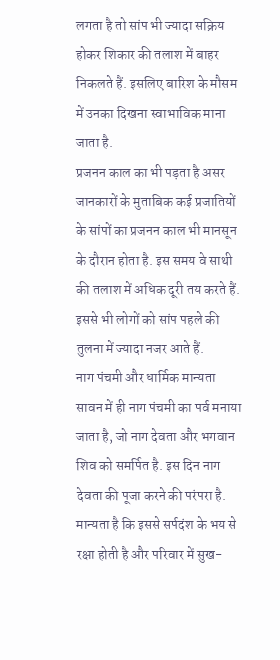लगता है तो सांप भी ज्यादा सक्रिय होकर शिकार की तलाश में बाहर निकलते हैं. इसलिए बारिश के मौसम में उनका दिखना स्वाभाविक माना जाता है.
प्रजनन काल का भी पड़ता है असर
जानकारों के मुताबिक कई प्रजातियों के सांपों का प्रजनन काल भी मानसून के दौरान होता है. इस समय वे साथी की तलाश में अधिक दूरी तय करते हैं. इससे भी लोगों को सांप पहले की तुलना में ज्यादा नजर आते हैं.
नाग पंचमी और धार्मिक मान्यता
सावन में ही नाग पंचमी का पर्व मनाया जाता है, जो नाग देवता और भगवान शिव को समर्पित है. इस दिन नाग देवता की पूजा करने की परंपरा है. मान्यता है कि इससे सर्पदंश के भय से रक्षा होती है और परिवार में सुख-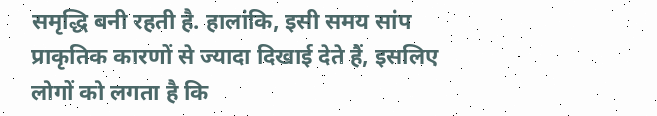समृद्धि बनी रहती है. हालांकि, इसी समय सांप प्राकृतिक कारणों से ज्यादा दिखाई देते हैं, इसलिए लोगों को लगता है कि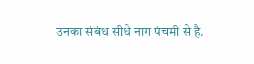उनका संबंध सीधे नाग पंचमी से है.